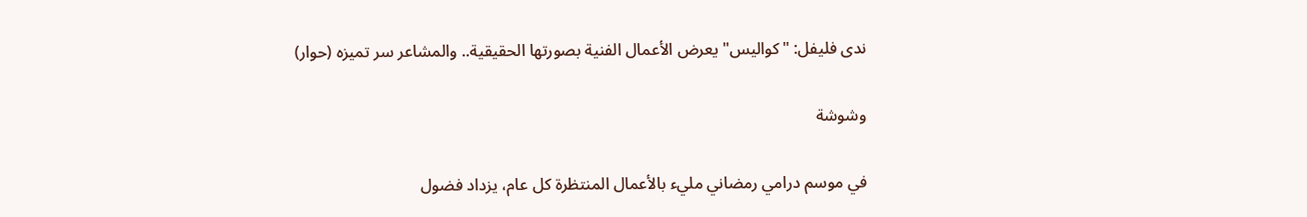ندى فليفل: "كواليس" يعرض الأعمال الفنية بصورتها الحقيقية.. والمشاعر سر تميزه (حوار)

وشوشة

في موسم درامي رمضاني مليء بالأعمال المنتظرة كل عام، يزداد فضول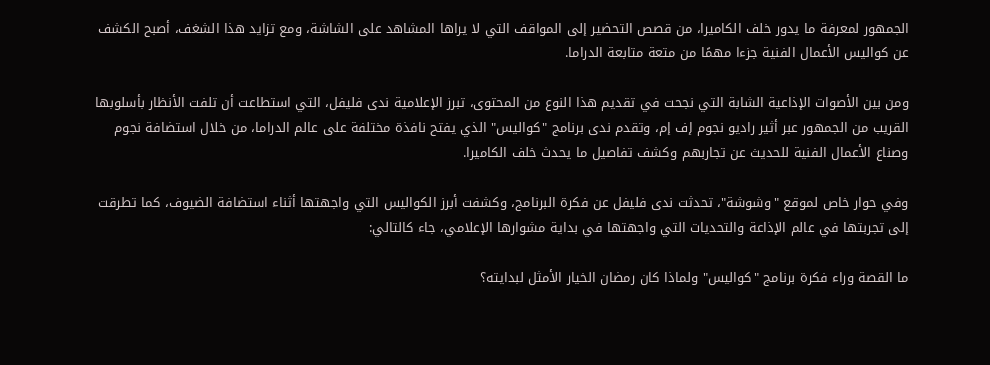الجمهور لمعرفة ما يدور خلف الكاميرا، من قصص التحضير إلى المواقف التي لا يراها المشاهد على الشاشة، ومع تزايد هذا الشغف، أصبح الكشف عن كواليس الأعمال الفنية جزءا مهمًا من متعة متابعة الدراما.

ومن بين الأصوات الإذاعية الشابة التي نجحت في تقديم هذا النوع من المحتوى، تبرز الإعلامية ندى فليفل، التي استطاعت أن تلفت الأنظار بأسلوبها القريب من الجمهور عبر أثير راديو نجوم إف إم، وتقدم ندى برنامج "كواليس" الذي يفتح نافذة مختلفة على عالم الدراما، من خلال استضافة نجوم وصناع الأعمال الفنية للحديث عن تجاربهم وكشف تفاصيل ما يحدث خلف الكاميرا.

وفي حوار خاص لموقع "وشوشة"، تحدثت ندى فليفل عن فكرة البرنامج، وكشفت أبرز الكواليس التي واجهتها أثناء استضافة الضيوف، كما تطرقت إلى تجربتها في عالم الإذاعة والتحديات التي واجهتها في بداية مشوارها الإعلامي، جاء كالتالي:

ما القصة وراء فكرة برنامج "كواليس" ولماذا كان رمضان الخيار الأمثل لبدايته؟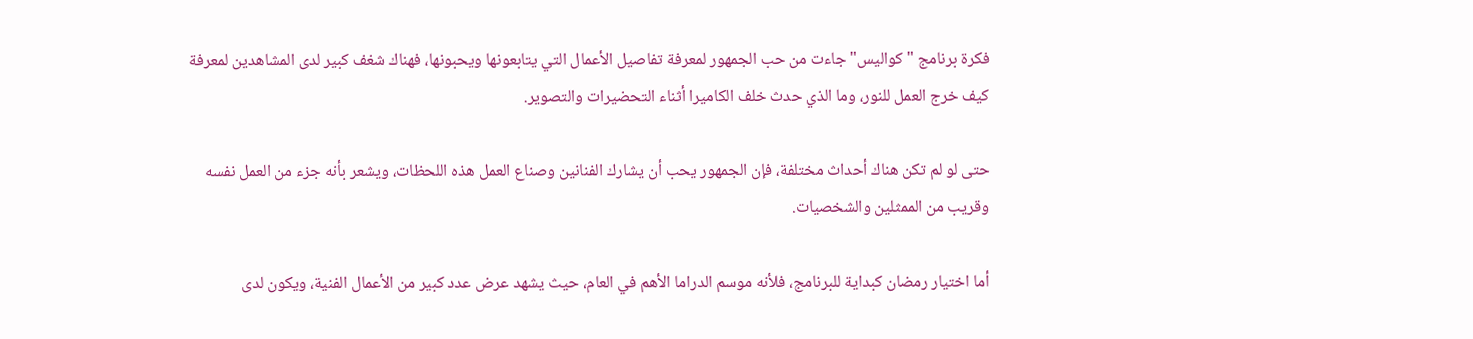فكرة برنامج "كواليس" جاءت من حب الجمهور لمعرفة تفاصيل الأعمال التي يتابعونها ويحبونها، فهناك شغف كبير لدى المشاهدين لمعرفة كيف خرج العمل للنور، وما الذي حدث خلف الكاميرا أثناء التحضيرات والتصوير.

حتى لو لم تكن هناك أحداث مختلفة، فإن الجمهور يحب أن يشارك الفنانين وصناع العمل هذه اللحظات، ويشعر بأنه جزء من العمل نفسه وقريب من الممثلين والشخصيات.

أما اختيار رمضان كبداية للبرنامج، فلأنه موسم الدراما الأهم في العام، حيث يشهد عرض عدد كبير من الأعمال الفنية، ويكون لدى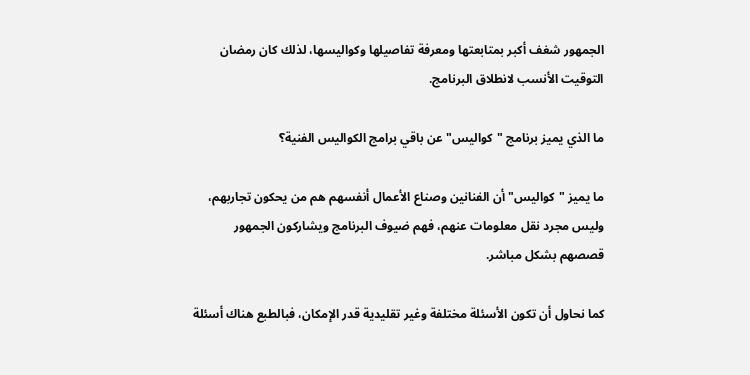الجمهور شغف أكبر بمتابعتها ومعرفة تفاصيلها وكواليسها، لذلك كان رمضان التوقيت الأنسب لانطلاق البرنامج.

ما الذي يميز برنامج "كواليس" عن باقي برامج الكواليس الفنية؟

ما يميز "كواليس" أن الفنانين وصناع الأعمال أنفسهم هم من يحكون تجاربهم، وليس مجرد نقل معلومات عنهم، فهم ضيوف البرنامج ويشاركون الجمهور قصصهم بشكل مباشر.

كما نحاول أن تكون الأسئلة مختلفة وغير تقليدية قدر الإمكان، فبالطبع هناك أسئلة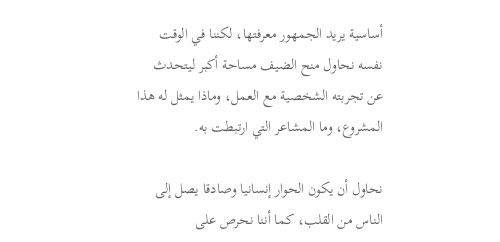أساسية يريد الجمهور معرفتها، لكننا في الوقت نفسه نحاول منح الضيف مساحة أكبر ليتحدث عن تجربته الشخصية مع العمل، وماذا يمثل له هذا المشروع، وما المشاعر التي ارتبطت به.

نحاول أن يكون الحوار إنسانيا وصادقا يصل إلى الناس من القلب، كما أننا نحرص على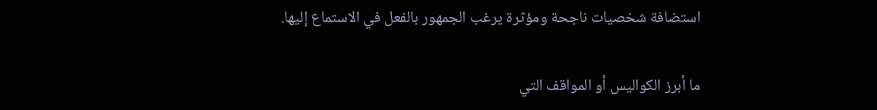استضافة شخصيات ناجحة ومؤثرة يرغب الجمهور بالفعل في الاستماع إليها.

ما أبرز الكواليس أو المواقف التي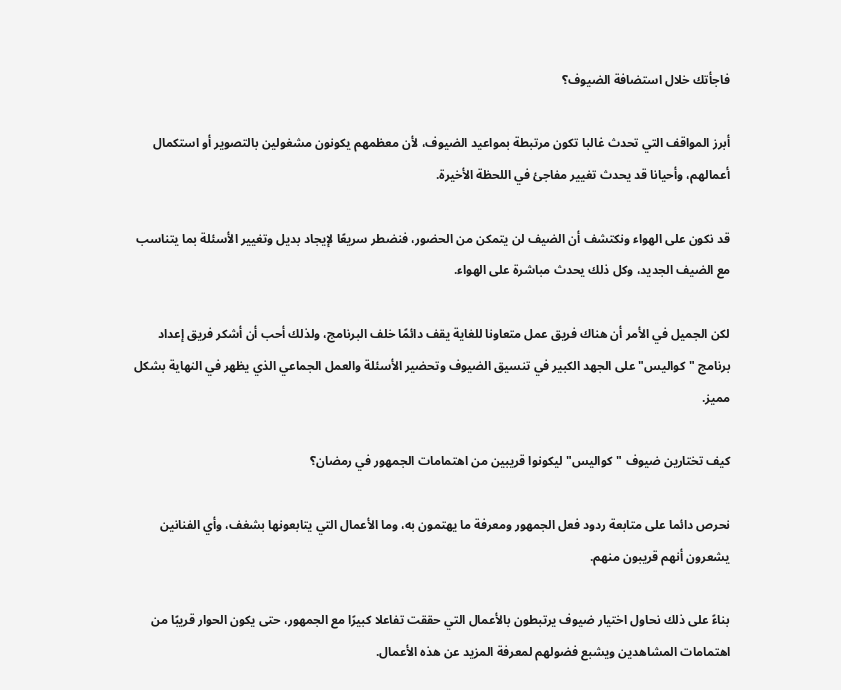فاجأتك خلال استضافة الضيوف؟

أبرز المواقف التي تحدث غالبا تكون مرتبطة بمواعيد الضيوف، لأن معظمهم يكونون مشغولين بالتصوير أو استكمال أعمالهم، وأحيانا قد يحدث تغيير مفاجئ في اللحظة الأخيرة.

قد نكون على الهواء ونكتشف أن الضيف لن يتمكن من الحضور، فنضطر سريعًا لإيجاد بديل وتغيير الأسئلة بما يتناسب مع الضيف الجديد، وكل ذلك يحدث مباشرة على الهواء.

لكن الجميل في الأمر أن هناك فريق عمل متعاونا للغاية يقف دائمًا خلف البرنامج، ولذلك أحب أن أشكر فريق إعداد برنامج "كواليس" على الجهد الكبير في تنسيق الضيوف وتحضير الأسئلة والعمل الجماعي الذي يظهر في النهاية بشكل مميز.

كيف تختارين ضيوف "كواليس" ليكونوا قريبين من اهتمامات الجمهور في رمضان؟

نحرص دائما على متابعة ردود فعل الجمهور ومعرفة ما يهتمون به، وما الأعمال التي يتابعونها بشغف، وأي الفنانين يشعرون أنهم قريبون منهم.

بناءً على ذلك نحاول اختيار ضيوف يرتبطون بالأعمال التي حققت تفاعلا كبيرًا مع الجمهور، حتى يكون الحوار قريبًا من اهتمامات المشاهدين ويشبع فضولهم لمعرفة المزيد عن هذه الأعمال.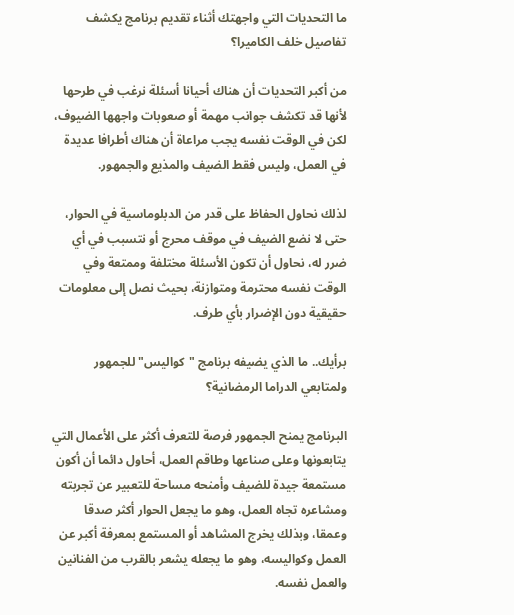ما التحديات التي واجهتك أثناء تقديم برنامج يكشف تفاصيل خلف الكاميرا؟

من أكبر التحديات أن هناك أحيانا أسئلة نرغب في طرحها لأنها قد تكشف جوانب مهمة أو صعوبات واجهها الضيوف، لكن في الوقت نفسه يجب مراعاة أن هناك أطرافا عديدة في العمل، وليس فقط الضيف والمذيع والجمهور.

لذلك نحاول الحفاظ على قدر من الدبلوماسية في الحوار، حتى لا نضع الضيف في موقف محرج أو نتسبب في أي ضرر له، نحاول أن تكون الأسئلة مختلفة وممتعة وفي الوقت نفسه محترمة ومتوازنة، بحيث نصل إلى معلومات حقيقية دون الإضرار بأي طرف.

برأيك.. ما الذي يضيفه برنامج "كواليس" للجمهور ولمتابعي الدراما الرمضانية؟

البرنامج يمنح الجمهور فرصة للتعرف أكثر على الأعمال التي يتابعونها وعلى صناعها وطاقم العمل، أحاول دائما أن أكون مستمعة جيدة للضيف وأمنحه مساحة للتعبير عن تجربته ومشاعره تجاه العمل، وهو ما يجعل الحوار أكثر صدقا وعمقا، وبذلك يخرج المشاهد أو المستمع بمعرفة أكبر عن العمل وكواليسه، وهو ما يجعله يشعر بالقرب من الفنانين والعمل نفسه.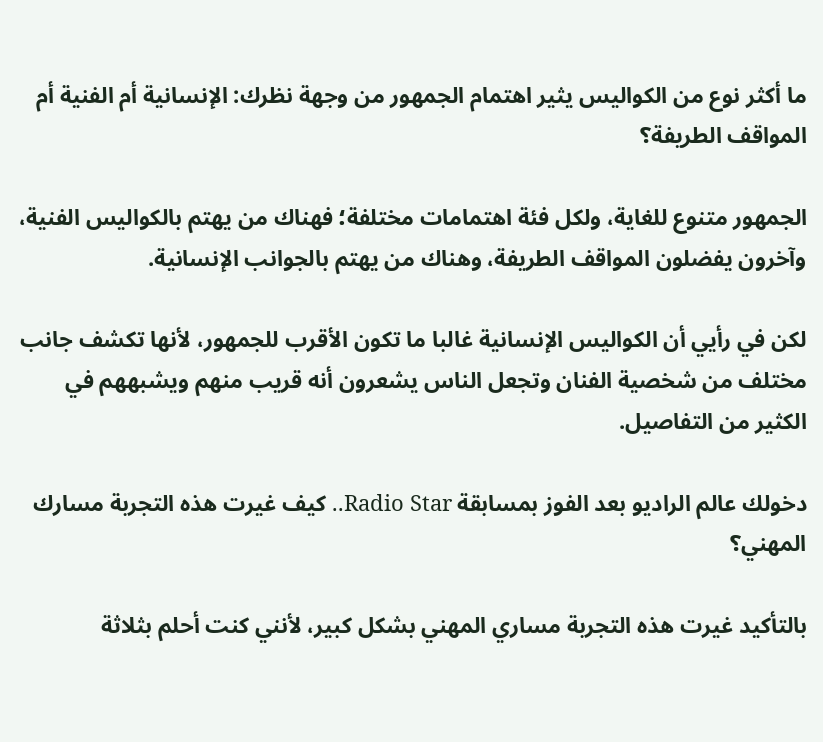ما أكثر نوع من الكواليس يثير اهتمام الجمهور من وجهة نظرك: الإنسانية أم الفنية أم المواقف الطريفة؟

الجمهور متنوع للغاية، ولكل فئة اهتمامات مختلفة؛ فهناك من يهتم بالكواليس الفنية، وآخرون يفضلون المواقف الطريفة، وهناك من يهتم بالجوانب الإنسانية.

لكن في رأيي أن الكواليس الإنسانية غالبا ما تكون الأقرب للجمهور، لأنها تكشف جانب مختلف من شخصية الفنان وتجعل الناس يشعرون أنه قريب منهم ويشبههم في الكثير من التفاصيل.

دخولك عالم الراديو بعد الفوز بمسابقة Radio Star.. كيف غيرت هذه التجربة مسارك المهني؟

بالتأكيد غيرت هذه التجربة مساري المهني بشكل كبير، لأنني كنت أحلم بثلاثة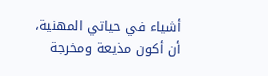أشياء في حياتي المهنية، أن أكون مذيعة ومخرجة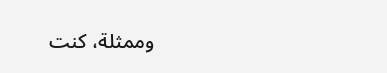وممثلة، كنت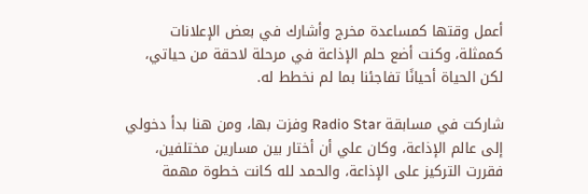أعمل وقتها كمساعدة مخرج وأشارك في بعض الإعلانات كممثلة، وكنت أضع حلم الإذاعة في مرحلة لاحقة من حياتي، لكن الحياة أحيانًا تفاجئنا بما لم نخطط له.

شاركت في مسابقة Radio Star وفزت بها، ومن هنا بدأ دخولي إلى عالم الإذاعة، وكان علي أن أختار بين مسارين مختلفين، فقررت التركيز على الإذاعة، والحمد لله كانت خطوة مهمة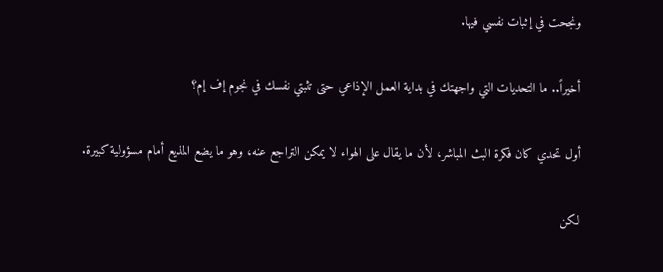ونجحت في إثبات نفسي فيها.

أخيراً.. ما التحديات التي واجهتك في بداية العمل الإذاعي حتى تثبتي نفسك في نجوم إف إم؟

أول تحدي كان فكرة البث المباشر، لأن ما يقال على الهواء لا يمكن التراجع عنه، وهو ما يضع المذيع أمام مسؤولية كبيرة.

لكن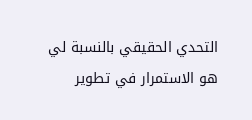التحدي الحقيقي بالنسبة لي هو الاستمرار في تطوير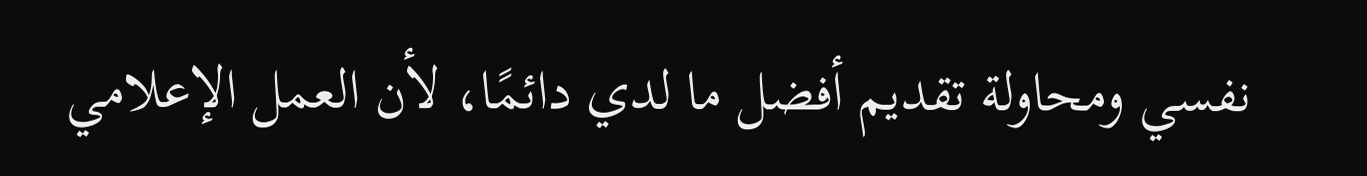نفسي ومحاولة تقديم أفضل ما لدي دائمًا، لأن العمل الإعلامي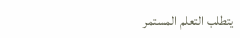يتطلب التعلم المستمر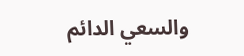والسعي الدائم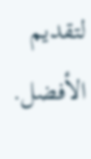لتقديم الأفضل.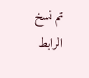تم نسخ الرابط